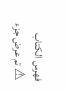فهرس الكتاب
⚠ تم عرض جزء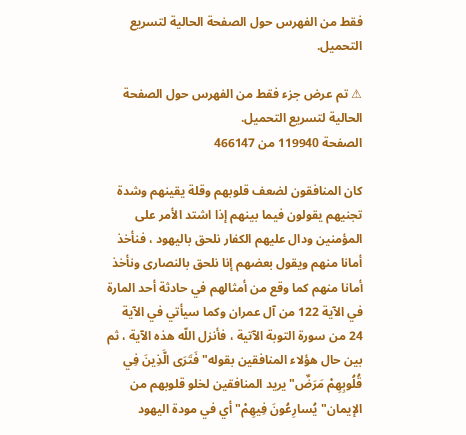فقط من الفهرس حول الصفحة الحالية لتسريع التحميل.

⚠ تم عرض جزء فقط من الفهرس حول الصفحة الحالية لتسريع التحميل.
الصفحة 119940 من 466147

كان المنافقون لضعف قلوبهم وقلة يقينهم وشدة تجنيهم يقولون فيما بينهم إذا اشتد الأمر على المؤمنين ودال عليهم الكفار نلحق باليهود ، فنأخذ أمانا منهم ويقول بعضهم إنا نلحق بالنصارى ونأخذ أمانا منهم كما وقع من أمثالهم في حادثة أحد المارة في الآية 122 من آل عمران وكما سيأتي في الآية 24 من سورة التوبة الآتية ، فأنزل اللّه هذه الآية ، ثم بين حال هؤلاء المنافقين بقوله"فَتَرَى الَّذِينَ فِي قُلُوبِهِمْ مَرَضٌ"يريد المنافقين لخلو قلوبهم من الإيمان"يُسارِعُونَ فِيهِمْ"أي في مودة اليهود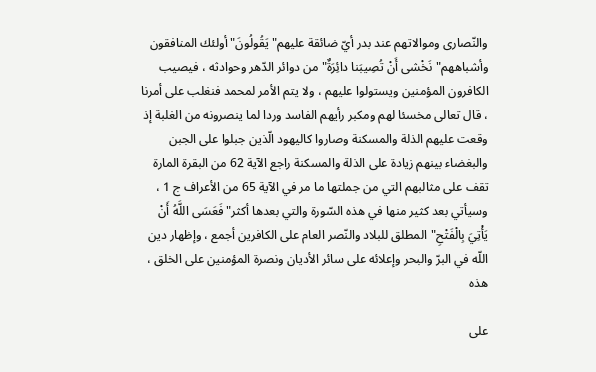والنّصارى وموالاتهم عند بدر أيّ ضائقة عليهم"يَقُولُونَ"أولئك المنافقون وأشباههم"نَخْشى أَنْ تُصِيبَنا دائِرَةٌ"من دوائر الدّهر وحوادثه ، فيصيب الكافرون المؤمنين ويستولوا عليهم ، ولا يتم الأمر لمحمد فنغلب على أمرنا ، قال تعالى مخسئا لهم ومكبر رأيهم الفاسد وردا لما ينصرونه من الغلبة إذ وقعت عليهم الذلة والمسكنة وصاروا كاليهود الّذين جبلوا على الجبن والبغضاء بينهم زيادة على الذلة والمسكنة راجع الآية 62 من البقرة المارة تقف على مثالبهم التي من جملتها ما مر في الآية 65 من الأعراف ج 1 ، وسيأتي بعد كثير منها في هذه السّورة والتي بعدها أكثر"فَعَسَى اللَّهُ أَنْ يَأْتِيَ بِالْفَتْحِ"المطلق للبلاد والنّصر العام على الكافرين أجمع ، وإظهار دين اللّه في البرّ والبحر وإعلائه على سائر الأديان ونصرة المؤمنين على الخلق ، هذه

على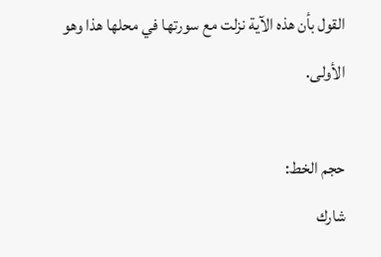القول بأن هذه الآية نزلت مع سورتها في محلها هذا وهو الأولى.

حجم الخط:
شارك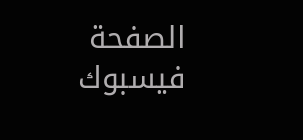الصفحة
فيسبوك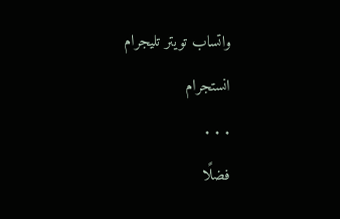واتساب تويتر تليجرام انستجرام
. . .
فضلًا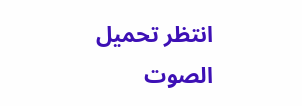انتظر تحميل الصوت